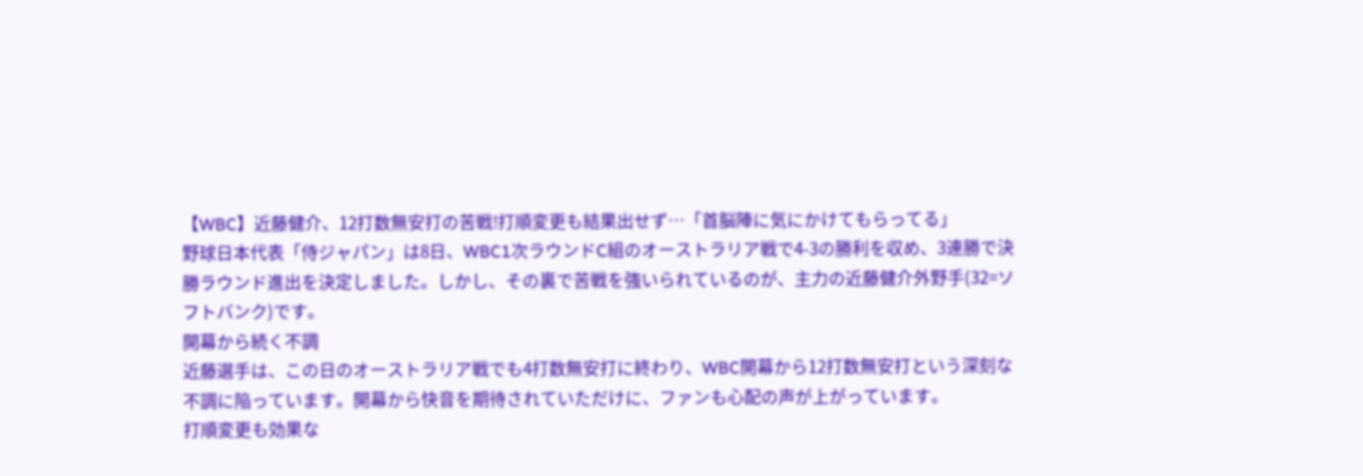【WBC】近藤健介、12打数無安打の苦戦!打順変更も結果出せず…「首脳陣に気にかけてもらってる」
野球日本代表「侍ジャパン」は8日、WBC1次ラウンドC組のオーストラリア戦で4-3の勝利を収め、3連勝で決勝ラウンド進出を決定しました。しかし、その裏で苦戦を強いられているのが、主力の近藤健介外野手(32=ソフトバンク)です。
開幕から続く不調
近藤選手は、この日のオーストラリア戦でも4打数無安打に終わり、WBC開幕から12打数無安打という深刻な不調に陥っています。開幕から快音を期待されていただけに、ファンも心配の声が上がっています。
打順変更も効果な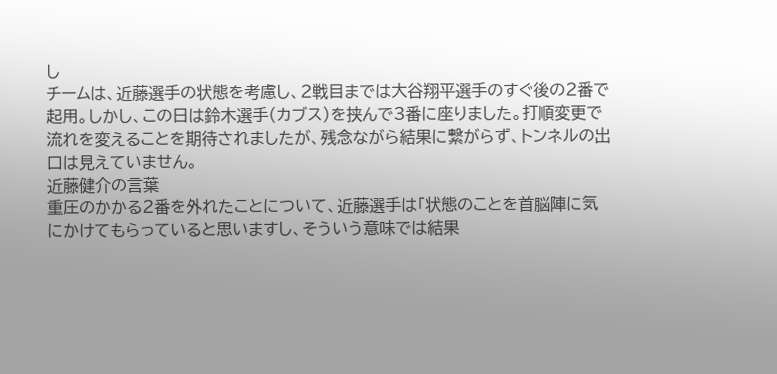し
チームは、近藤選手の状態を考慮し、2戦目までは大谷翔平選手のすぐ後の2番で起用。しかし、この日は鈴木選手(カブス)を挟んで3番に座りました。打順変更で流れを変えることを期待されましたが、残念ながら結果に繋がらず、トンネルの出口は見えていません。
近藤健介の言葉
重圧のかかる2番を外れたことについて、近藤選手は「状態のことを首脳陣に気にかけてもらっていると思いますし、そういう意味では結果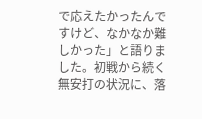で応えたかったんですけど、なかなか難しかった」と語りました。初戦から続く無安打の状況に、落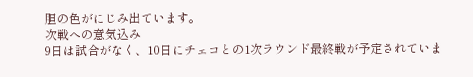胆の色がにじみ出ています。
次戦への意気込み
9日は試合がなく、10日にチェコとの1次ラウンド最終戦が予定されていま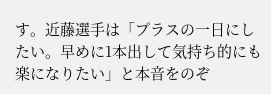す。近藤選手は「プラスの一日にしたい。早めに1本出して気持ち的にも楽になりたい」と本音をのぞ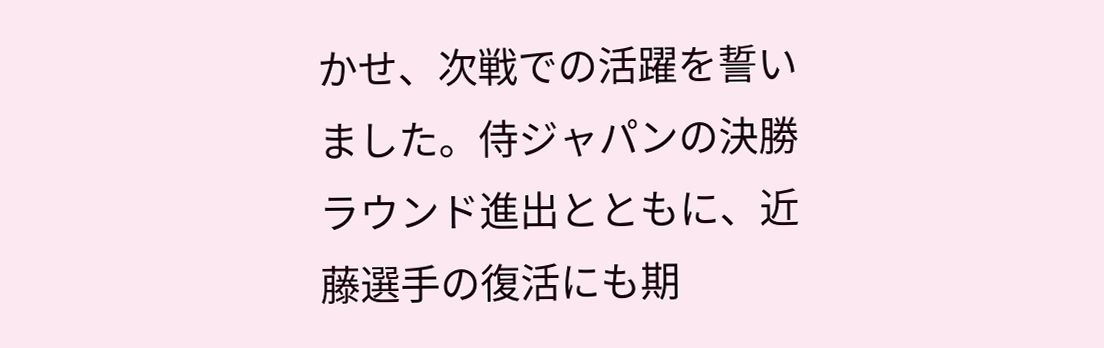かせ、次戦での活躍を誓いました。侍ジャパンの決勝ラウンド進出とともに、近藤選手の復活にも期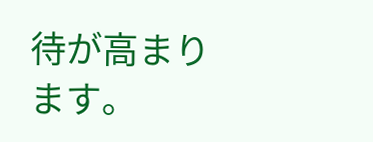待が高まります。